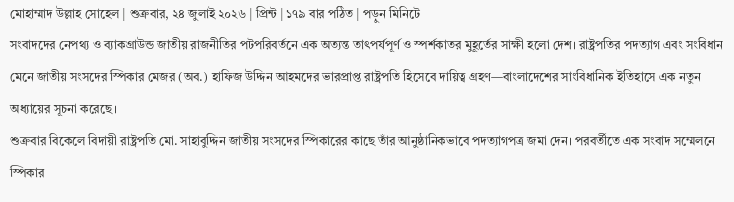মোহাম্মাদ উল্লাহ সোহেল | শুক্রবার, ২৪ জুলাই ২০২৬ | প্রিন্ট | ১৭৯ বার পঠিত | পড়ুন মিনিটে
সংবাদদের নেপথ্য ও ব্যাকগ্রাউন্ড জাতীয় রাজনীতির পটপরিবর্তনে এক অত্যন্ত তাৎপর্যপূর্ণ ও স্পর্শকাতর মুহূর্তের সাক্ষী হলো দেশ। রাষ্ট্রপতির পদত্যাগ এবং সংবিধান মেনে জাতীয় সংসদের স্পিকার মেজর (অব.) হাফিজ উদ্দিন আহমদের ভারপ্রাপ্ত রাষ্ট্রপতি হিসেবে দায়িত্ব গ্রহণ—বাংলাদেশের সাংবিধানিক ইতিহাসে এক নতুন অধ্যায়ের সূচনা করেছে।
শুক্রবার বিকেলে বিদায়ী রাষ্ট্রপতি মো. সাহাবুদ্দিন জাতীয় সংসদের স্পিকারের কাছে তাঁর আনুষ্ঠানিকভাবে পদত্যাগপত্র জমা দেন। পরবর্তীতে এক সংবাদ সম্মেলনে স্পিকার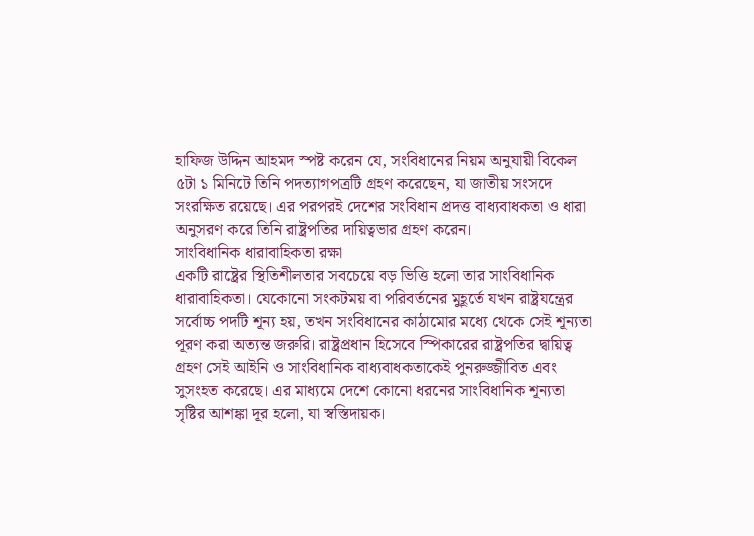হাফিজ উদ্দিন আহমদ স্পষ্ট করেন যে, সংবিধানের নিয়ম অনুযায়ী বিকেল ৫টা ১ মিনিটে তিনি পদত্যাগপত্রটি গ্রহণ করেছেন, যা জাতীয় সংসদে সংরক্ষিত রয়েছে। এর পরপরই দেশের সংবিধান প্রদত্ত বাধ্যবাধকতা ও ধারা অনুসরণ করে তিনি রাষ্ট্রপতির দায়িত্বভার গ্রহণ করেন।
সাংবিধানিক ধারাবাহিকতা রক্ষা
একটি রাষ্ট্রের স্থিতিশীলতার সবচেয়ে বড় ভিত্তি হলো তার সাংবিধানিক ধারাবাহিকতা। যেকোনো সংকটময় বা পরিবর্তনের মুহূর্তে যখন রাষ্ট্রযন্ত্রের সর্বোচ্চ পদটি শূন্য হয়, তখন সংবিধানের কাঠামোর মধ্যে থেকে সেই শূন্যতা পূরণ করা অত্যন্ত জরুরি। রাষ্ট্রপ্রধান হিসেবে স্পিকারের রাষ্ট্রপতির দ্বায়িত্ব গ্রহণ সেই আইনি ও সাংবিধানিক বাধ্যবাধকতাকেই পুনরুজ্জীবিত এবং সুসংহত করেছে। এর মাধ্যমে দেশে কোনো ধরনের সাংবিধানিক শূন্যতা সৃষ্টির আশঙ্কা দূর হলো, যা স্বস্তিদায়ক।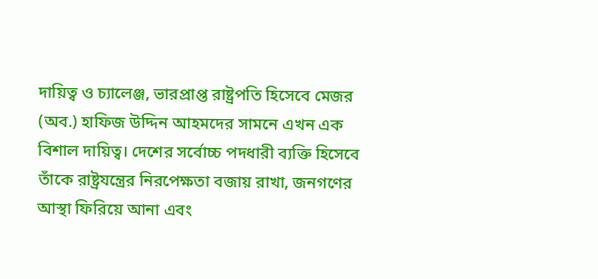দায়িত্ব ও চ্যালেঞ্জ, ভারপ্রাপ্ত রাষ্ট্রপতি হিসেবে মেজর (অব.) হাফিজ উদ্দিন আহমদের সামনে এখন এক বিশাল দায়িত্ব। দেশের সর্বোচ্চ পদধারী ব্যক্তি হিসেবে তাঁকে রাষ্ট্রযন্ত্রের নিরপেক্ষতা বজায় রাখা, জনগণের আস্থা ফিরিয়ে আনা এবং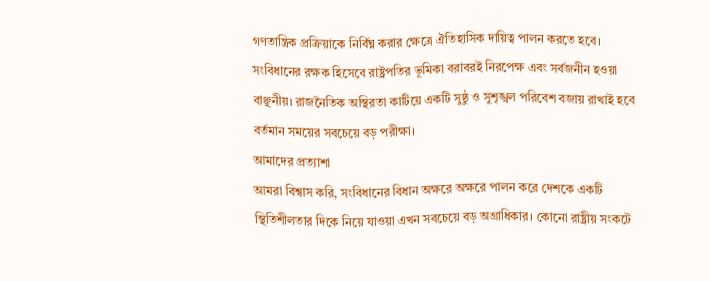গণতান্ত্রিক প্রক্রিয়াকে নির্বিঘ্ন করার ক্ষেত্রে ঐতিহাসিক দায়িত্ব পালন করতে হবে। সংবিধানের রক্ষক হিসেবে রাষ্ট্রপতির ভূমিকা বরাবরই নিরপেক্ষ এবং সর্বজনীন হওয়া বাঞ্ছনীয়। রাজনৈতিক অস্থিরতা কাটিয়ে একটি সুষ্ঠু ও সুশৃঙ্খল পরিবেশ বজায় রাখাই হবে বর্তমান সময়ের সবচেয়ে বড় পরীক্ষা।
আমাদের প্রত্যাশা
আমরা বিশ্বাস করি, সংবিধানের বিধান অক্ষরে অক্ষরে পালন করে দেশকে একটি স্থিতিশীলতার দিকে নিয়ে যাওয়া এখন সবচেয়ে বড় অগ্রাধিকার। কোনো রাষ্ট্রীয় সংকটে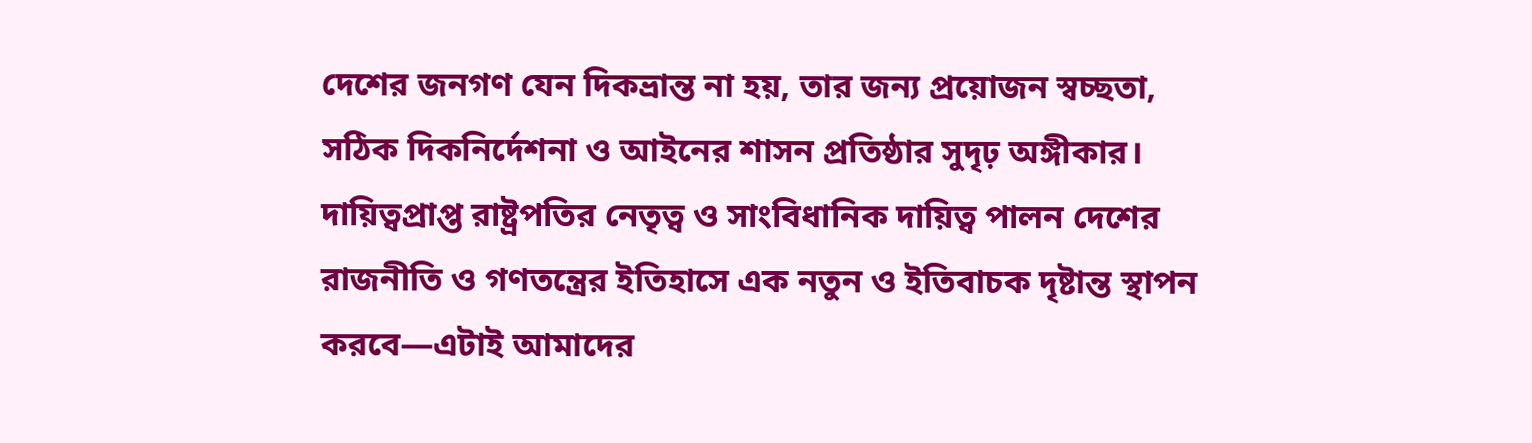দেশের জনগণ যেন দিকভ্রান্ত না হয়, তার জন্য প্রয়োজন স্বচ্ছতা, সঠিক দিকনির্দেশনা ও আইনের শাসন প্রতিষ্ঠার সুদৃঢ় অঙ্গীকার। দায়িত্বপ্রাপ্ত রাষ্ট্রপতির নেতৃত্ব ও সাংবিধানিক দায়িত্ব পালন দেশের রাজনীতি ও গণতন্ত্রের ইতিহাসে এক নতুন ও ইতিবাচক দৃষ্টান্ত স্থাপন করবে—এটাই আমাদের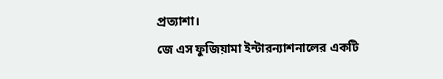প্রত্যাশা।
জে এস ফুজিয়ামা ইন্টারন্যাশনালের একটি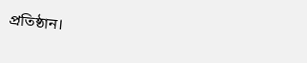প্রতিষ্ঠান।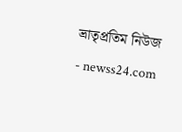ভ্রাতৃপ্রতিম নিউজ - newss24.com